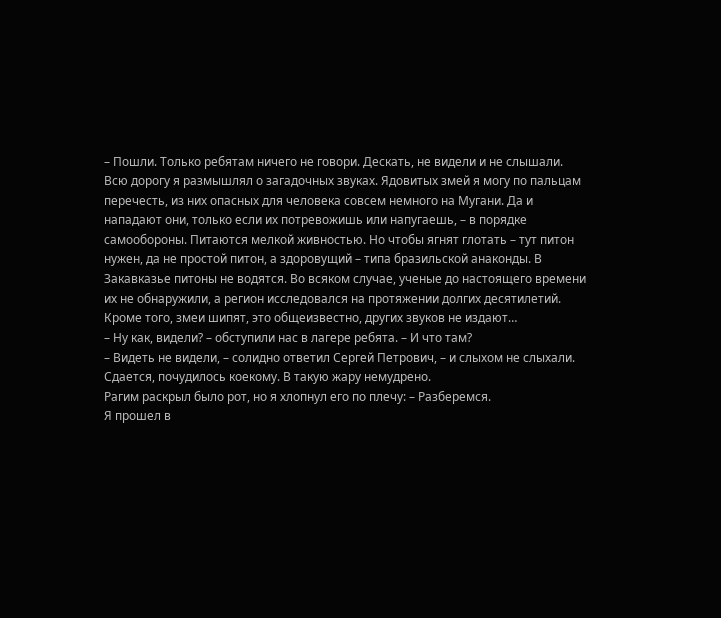– Пошли. Только ребятам ничего не говори. Дескать, не видели и не слышали.
Всю дорогу я размышлял о загадочных звуках. Ядовитых змей я могу по пальцам перечесть, из них опасных для человека совсем немного на Мугани. Да и нападают они, только если их потревожишь или напугаешь, – в порядке самообороны. Питаются мелкой живностью. Но чтобы ягнят глотать – тут питон нужен, да не простой питон, а здоровущий – типа бразильской анаконды. В Закавказье питоны не водятся. Во всяком случае, ученые до настоящего времени их не обнаружили, а регион исследовался на протяжении долгих десятилетий. Кроме того, змеи шипят, это общеизвестно, других звуков не издают…
– Ну как, видели? – обступили нас в лагере ребята. – И что там?
– Видеть не видели, – солидно ответил Сергей Петрович, – и слыхом не слыхали. Сдается, почудилось коекому. В такую жару немудрено.
Рагим раскрыл было рот, но я хлопнул его по плечу: – Разберемся.
Я прошел в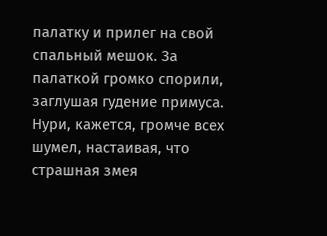палатку и прилег на свой спальный мешок. За палаткой громко спорили, заглушая гудение примуса. Нури, кажется, громче всех шумел, настаивая, что страшная змея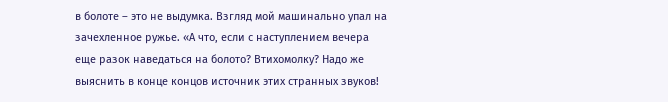в болоте – это не выдумка. Взгляд мой машинально упал на зачехленное ружье. «А что, если с наступлением вечера еще разок наведаться на болото? Втихомолку? Надо же выяснить в конце концов источник этих странных звуков!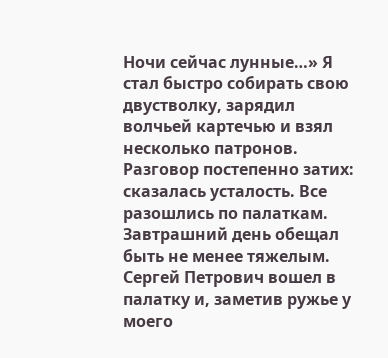Ночи сейчас лунные…» Я стал быстро собирать свою двустволку, зарядил волчьей картечью и взял несколько патронов.
Разговор постепенно затих: сказалась усталость. Все разошлись по палаткам.
Завтрашний день обещал быть не менее тяжелым. Сергей Петрович вошел в палатку и, заметив ружье у моего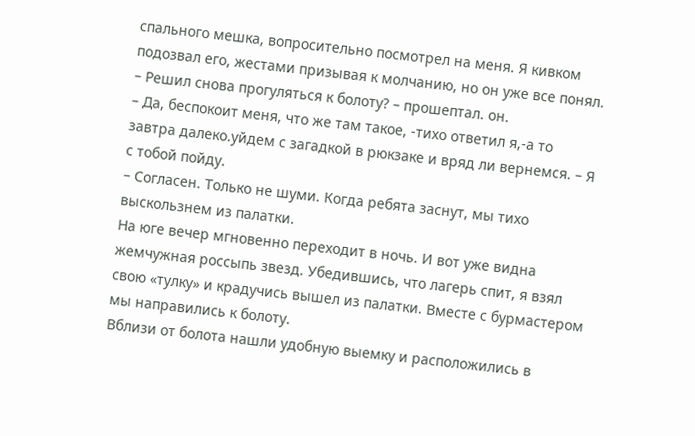спального мешка, вопросительно посмотрел на меня. Я кивком подозвал его, жестами призывая к молчанию, но он уже все понял.
– Решил снова прогуляться к болоту? – прошептал. он.
– Да, беспокоит меня, что же там такое, -тихо ответил я,-а то завтра далеко.уйдем с загадкой в рюкзаке и вряд ли вернемся. – Я с тобой пойду.
– Согласен. Только не шуми. Когда ребята заснут, мы тихо выскользнем из палатки.
На юге вечер мгновенно переходит в ночь. И вот уже видна жемчужная россыпь звезд. Убедившись, что лагерь спит, я взял свою «тулку» и крадучись вышел из палатки. Вместе с бурмастером мы направились к болоту.
Вблизи от болота нашли удобную выемку и расположились в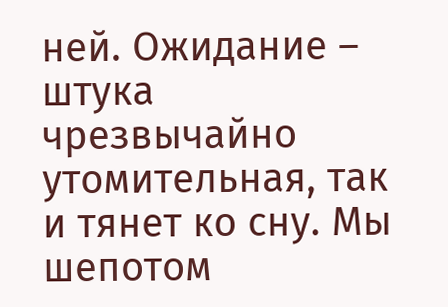ней. Ожидание – штука чрезвычайно утомительная, так и тянет ко сну. Мы шепотом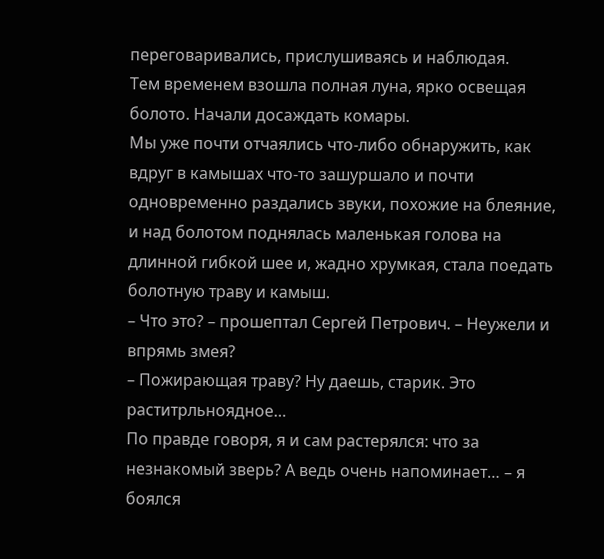переговаривались, прислушиваясь и наблюдая.
Тем временем взошла полная луна, ярко освещая болото. Начали досаждать комары.
Мы уже почти отчаялись что-либо обнаружить, как вдруг в камышах что-то зашуршало и почти одновременно раздались звуки, похожие на блеяние, и над болотом поднялась маленькая голова на длинной гибкой шее и, жадно хрумкая, стала поедать болотную траву и камыш.
– Что это? – прошептал Сергей Петрович. – Неужели и впрямь змея?
– Пожирающая траву? Ну даешь, старик. Это раститрльноядное…
По правде говоря, я и сам растерялся: что за незнакомый зверь? А ведь очень напоминает… – я боялся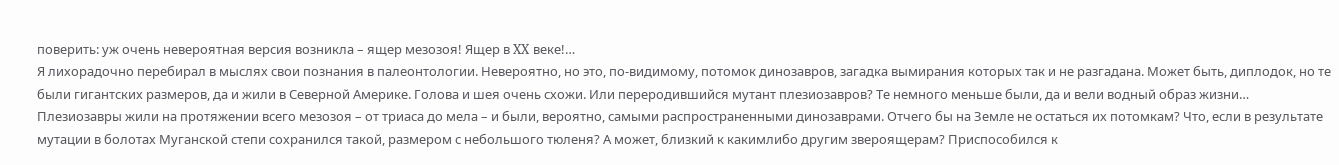поверить: уж очень невероятная версия возникла – ящер мезозоя! Ящер в XX веке!…
Я лихорадочно перебирал в мыслях свои познания в палеонтологии. Невероятно, но это, по-видимому, потомок динозавров, загадка вымирания которых так и не разгадана. Может быть, диплодок, но те были гигантских размеров, да и жили в Северной Америке. Голова и шея очень схожи. Или переродившийся мутант плезиозавров? Те немного меньше были, да и вели водный образ жизни…
Плезиозавры жили на протяжении всего мезозоя – от триаса до мела – и были, вероятно, самыми распространенными динозаврами. Отчего бы на Земле не остаться их потомкам? Что, если в результате мутации в болотах Муганской степи сохранился такой, размером с небольшого тюленя? А может, близкий к какимлибо другим звероящерам? Приспособился к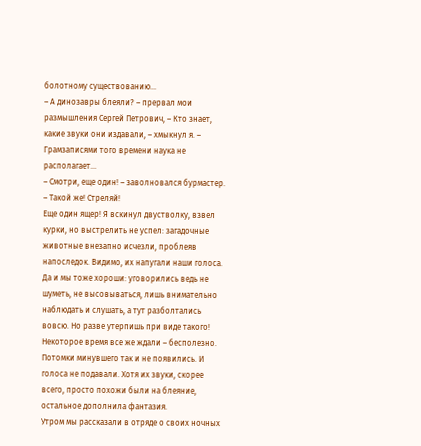болотному существованию…
– А динозавры блеяли? – прервал мои размышления Сергей Петрович, – Кто знает, какие звуки они издавали, – хмыкнул я. – Грамзаписями того времени наука не располагает…
– Смотри, еще один! – заволновался бурмастер. – Такой же! Стреляй!
Еще один ящер! Я вскинул двустволку, взвел курки, но выстрелить не успел: загадочные животные внезапно исчезли, проблеяв напоследок. Видимо, их напугали наши голоса. Да и мы тоже хороши: уговорились ведь не шуметь, не высовываться, лишь внимательно наблюдать и слушать, а тут разболтались вовсю. Но разве утерпишь при виде такого! Некоторое время все же ждали – бесполезно. Потомки минувшего так и не появились. И голоса не подавали. Хотя их звуки, скорее всего, просто похожи были на блеяние, остальное дополнила фантазия.
Утром мы рассказали в отряде о своих ночных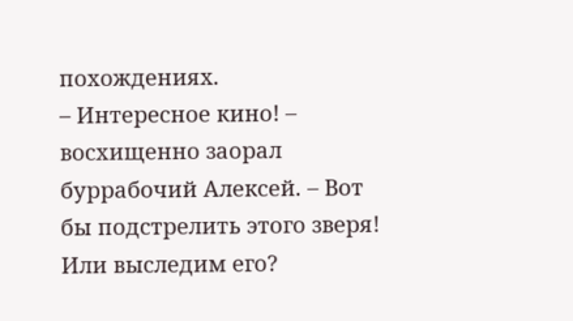похождениях.
– Интересное кино! – восхищенно заорал буррабочий Алексей. – Вот бы подстрелить этого зверя! Или выследим его?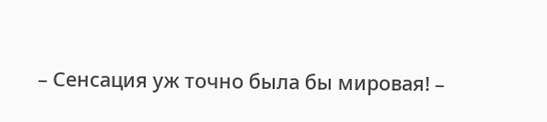– Сенсация уж точно была бы мировая! –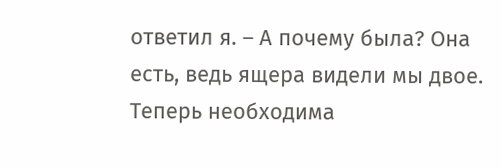ответил я. – А почему была? Она есть, ведь ящера видели мы двое. Теперь необходима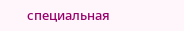специальная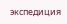экспедиция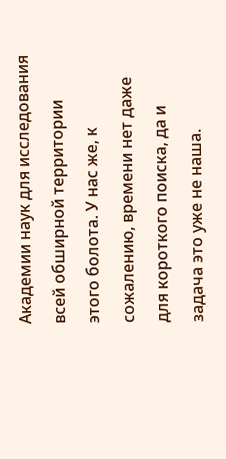Академии наук для исследования всей обширной территории этого болота. У нас же, к сожалению, времени нет даже для короткого поиска, да и задача это уже не наша.